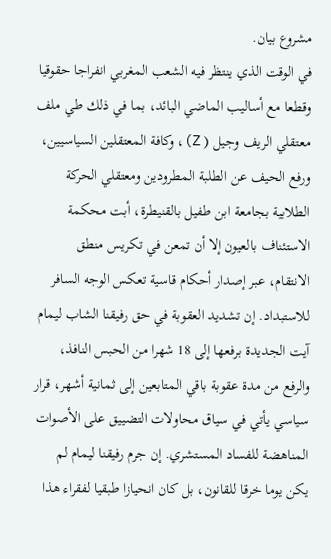مشروع بيان.
في الوقت الذي ينتظر فيه الشعب المغربي انفراجا حقوقيا وقطعا مع أساليب الماضي البائد، بما في ذلك طي ملف معتقلي الريف وجيل ( Z)، وكافة المعتقلين السياسيين، ورفع الحيف عن الطلبة المطرودين ومعتقلي الحركة الطلابية بجامعة ابن طفيل بالقنيطرة، أبت محكمة الاستئناف بالعيون إلا أن تمعن في تكريس منطق الانتقام، عبر إصدار أحكام قاسية تعكس الوجه السافر للاستبداد. إن تشديد العقوبة في حق رفيقنا الشاب ليمام آيت الجديدة برفعها إلى 18 شهرا من الحبس النافذ، والرفع من مدة عقوبة باقي المتابعين إلى ثمانية أشهر، قرار سياسي يأتي في سياق محاولات التضييق على الأصوات المناهضة للفساد المستشري. إن جرم رفيقنا ليمام لم يكن يوما خرقا للقانون، بل كان انحيازا طبقيا لفقراء هذا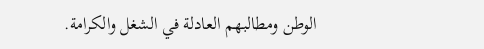الوطن ومطالبهم العادلة في الشغل والكرامة.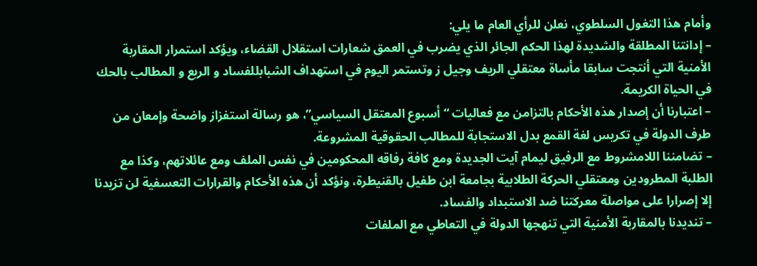وأمام هذا التغول السلطوي، نعلن للرأي العام ما يلي:
– إدانتنا المطلقة والشديدة لهذا الحكم الجائر الذي يضرب في العمق شعارات استقلال القضاء، ويؤكد استمرار المقاربة الأمنية التي أنتجت سابقا مأساة معتقلي الريف وجيل ز وتستمر اليوم في استهداف الشبابللفساد و الريع و المطالب بالحك في الحياة الكريمة.
– اعتبارنا أن إصدار هذه الأحكام بالتزامن مع فعاليات “أسبوع المعتقل السياسي”، هو رسالة استفزاز واضحة وإمعان من طرف الدولة في تكريس لغة القمع بدل الاستجابة للمطالب الحقوقية المشروعة.
– تضامننا اللامشروط مع الرفيق ليمام آيت الجديدة ومع كافة رفاقه المحكومين في نفس الملف ومع عائلاتهم، وكذا مع الطلبة المطرودين ومعتقلي الحركة الطلابية بجامعة ابن طفيل بالقنيطرة، ونؤكد أن هذه الأحكام والقرارات التعسفية لن تزيدنا إلا إصرارا على مواصلة معركتنا ضد الاستبداد والفساد.
– تنديدنا بالمقاربة الأمنية التي تنهجها الدولة في التعاطي مع الملفات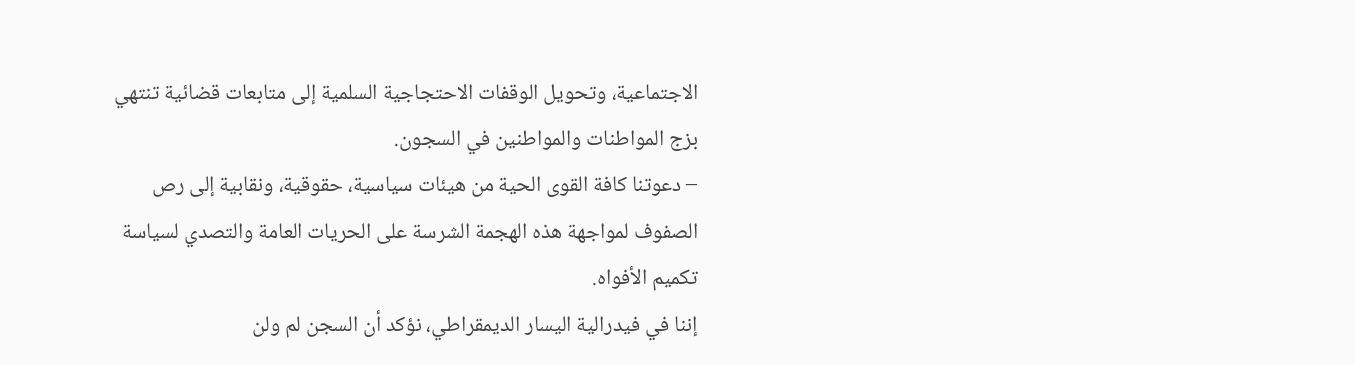الاجتماعية، وتحويل الوقفات الاحتجاجية السلمية إلى متابعات قضائية تنتهي بزج المواطنات والمواطنين في السجون.
– دعوتنا كافة القوى الحية من هيئات سياسية، حقوقية، ونقابية إلى رص الصفوف لمواجهة هذه الهجمة الشرسة على الحريات العامة والتصدي لسياسة تكميم الأفواه.
إننا في فيدرالية اليسار الديمقراطي، نؤكد أن السجن لم ولن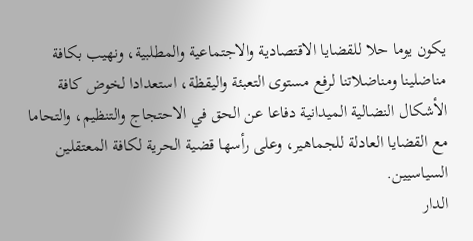يكون يوما حلا للقضايا الاقتصادية والاجتماعية والمطلبية، ونهيب بكافة مناضلينا ومناضلاتنا لرفع مستوى التعبئة واليقظة، استعدادا لخوض كافة الأشكال النضالية الميدانية دفاعا عن الحق في الاحتجاج والتنظيم، والتحاما مع القضايا العادلة للجماهير، وعلى رأسها قضية الحرية لكافة المعتقلين السياسيين.
الدار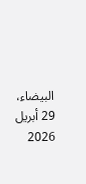البيضاء، 29 أبريل 2026